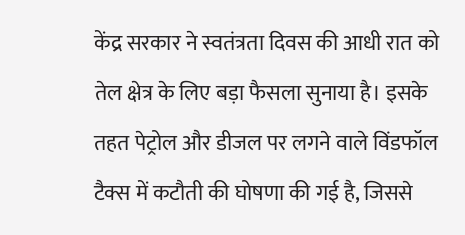केंद्र सरकार ने स्वतंत्रता दिवस की आधी रात को तेल क्षेत्र के लिए बड़ा फैसला सुनाया है। इसके तहत पेट्रोल और डीजल पर लगने वाले विंडफॉल टैक्स में कटौती की घोषणा की गई है, जिससे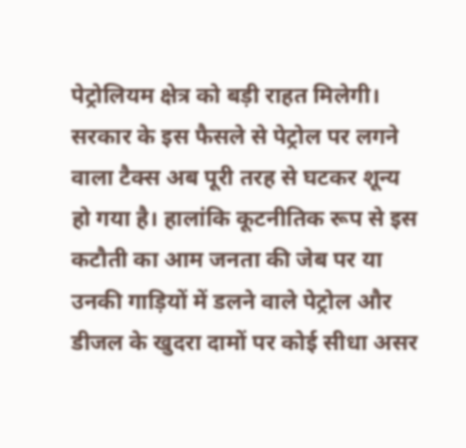पेट्रोलियम क्षेत्र को बड़ी राहत मिलेगी।
सरकार के इस फैसले से पेट्रोल पर लगने वाला टैक्स अब पूरी तरह से घटकर शून्य हो गया है। हालांकि कूटनीतिक रूप से इस कटौती का आम जनता की जेब पर या उनकी गाड़ियों में डलने वाले पेट्रोल और डीजल के खुदरा दामों पर कोई सीधा असर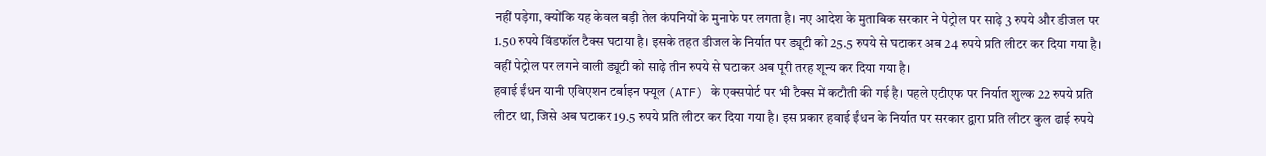नहीं पड़ेगा, क्योंकि यह केवल बड़ी तेल कंपनियों के मुनाफे पर लगता है। नए आदेश के मुताबिक सरकार ने पेट्रोल पर साढ़े 3 रुपये और डीजल पर 1.50 रुपये विंडफॉल टैक्स घटाया है। इसके तहत डीजल के निर्यात पर ड्यूटी को 25.5 रुपये से घटाकर अब 24 रुपये प्रति लीटर कर दिया गया है। वहीं पेट्रोल पर लगने वाली ड्यूटी को साढ़े तीन रुपये से घटाकर अब पूरी तरह शून्य कर दिया गया है।
हवाई ईंधन यानी एविएशन टर्बाइन फ्यूल (ATF) के एक्सपोर्ट पर भी टैक्स में कटौती की गई है। पहले एटीएफ पर निर्यात शुल्क 22 रुपये प्रति लीटर था, जिसे अब घटाकर 19.5 रुपये प्रति लीटर कर दिया गया है। इस प्रकार हवाई ईंधन के निर्यात पर सरकार द्वारा प्रति लीटर कुल ढाई रुपये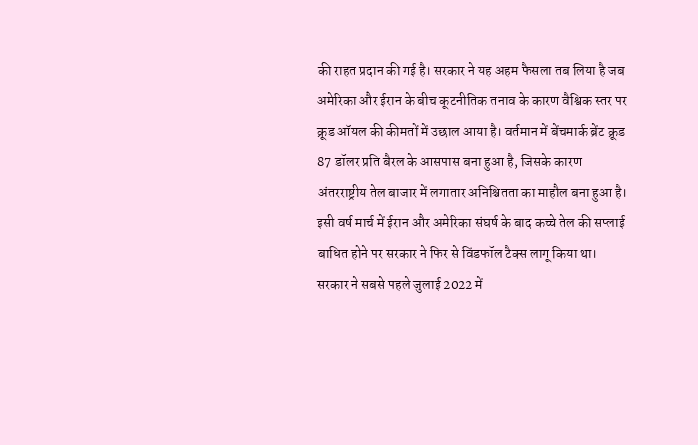की राहत प्रदान की गई है। सरकार ने यह अहम फैसला तब लिया है जब अमेरिका और ईरान के बीच कूटनीतिक तनाव के कारण वैश्विक स्तर पर क्रूड ऑयल की कीमतों में उछाल आया है। वर्तमान में बेंचमार्क ब्रेंट क्रूड 87 डॉलर प्रति बैरल के आसपास बना हुआ है, जिसके कारण अंतरराष्ट्रीय तेल बाजार में लगातार अनिश्चितता का माहौल बना हुआ है।
इसी वर्ष मार्च में ईरान और अमेरिका संघर्ष के बाद कच्चे तेल की सप्लाई बाधित होने पर सरकार ने फिर से विंडफॉल टैक्स लागू किया था। सरकार ने सबसे पहले जुलाई 2022 में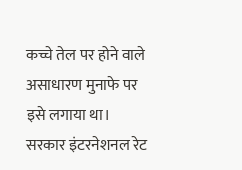कच्चे तेल पर होने वाले असाधारण मुनाफे पर इसे लगाया था। सरकार इंटरनेशनल रेट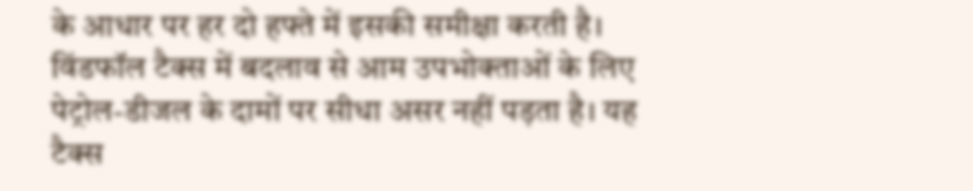के आधार पर हर दो हफ्ते में इसकी समीक्षा करती है। विंडफॉल टैक्स में बदलाव से आम उपभोक्ताओं के लिए पेट्रोल-डीजल के दामों पर सीधा असर नहीं पड़ता है। यह टैक्स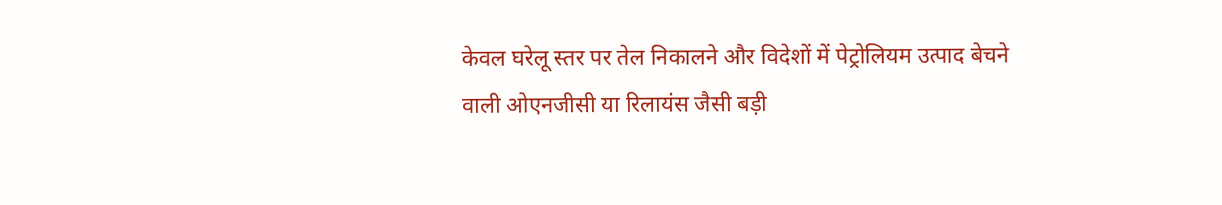केवल घरेलू स्तर पर तेल निकालने और विदेशों में पेट्रोलियम उत्पाद बेचने वाली ओएनजीसी या रिलायंस जैसी बड़ी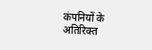कंपनियों के अतिरिक्त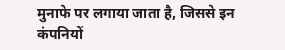मुनाफे पर लगाया जाता है, जिससे इन कंपनियों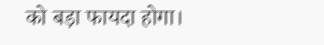को बड़ा फायदा होगा।